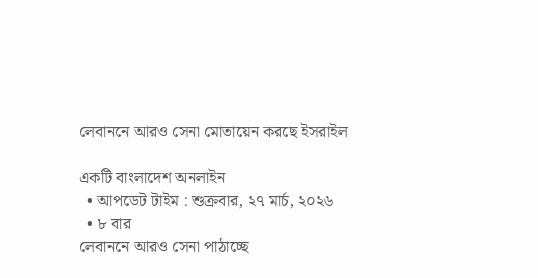লেবাননে আরও সেনা মোতায়েন করছে ইসরাইল

একটি বাংলাদেশ অনলাইন
  • আপডেট টাইম : শুক্রবার, ২৭ মার্চ, ২০২৬
  • ৮ বার
লেবাননে আরও সেনা পাঠাচ্ছে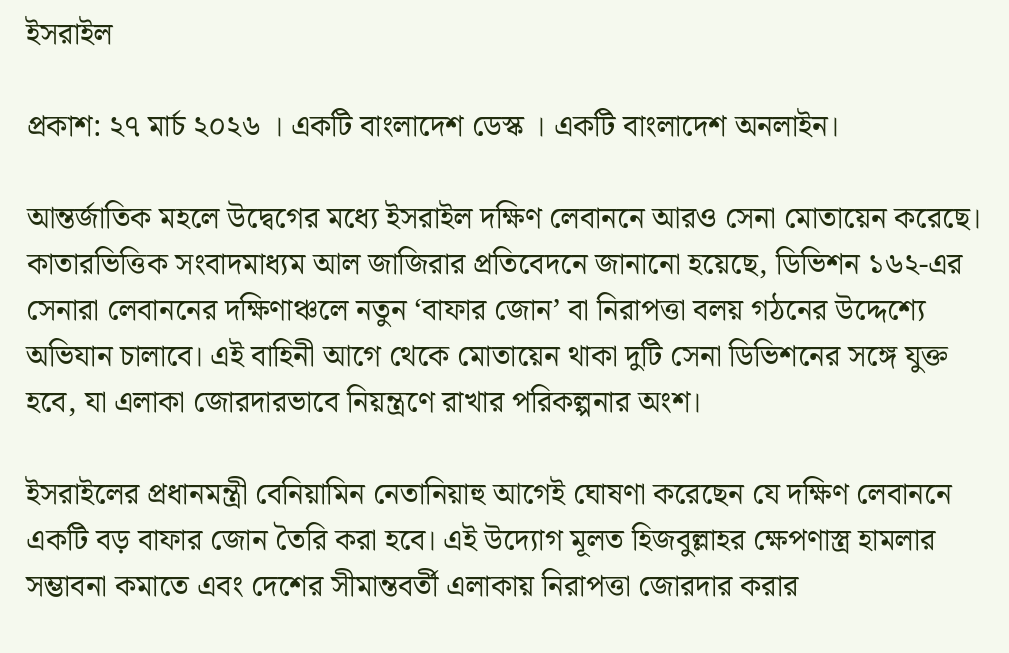ইসরাইল

প্রকাশ: ২৭ মার্চ ২০২৬ । একটি বাংলাদেশ ডেস্ক । একটি বাংলাদেশ অনলাইন।

আন্তর্জাতিক মহলে উদ্বেগের মধ্যে ইসরাইল দক্ষিণ লেবাননে আরও সেনা মোতায়েন করেছে। কাতারভিত্তিক সংবাদমাধ্যম আল জাজিরার প্রতিবেদনে জানানো হয়েছে, ডিভিশন ১৬২-এর সেনারা লেবাননের দক্ষিণাঞ্চলে নতুন ‘বাফার জোন’ বা নিরাপত্তা বলয় গঠনের উদ্দেশ্যে অভিযান চালাবে। এই বাহিনী আগে থেকে মোতায়েন থাকা দুটি সেনা ডিভিশনের সঙ্গে যুক্ত হবে, যা এলাকা জোরদারভাবে নিয়ন্ত্রণে রাখার পরিকল্পনার অংশ।

ইসরাইলের প্রধানমন্ত্রী বেনিয়ামিন নেতানিয়াহু আগেই ঘোষণা করেছেন যে দক্ষিণ লেবাননে একটি বড় বাফার জোন তৈরি করা হবে। এই উদ্যোগ মূলত হিজবুল্লাহর ক্ষেপণাস্ত্র হামলার সম্ভাবনা কমাতে এবং দেশের সীমান্তবর্তী এলাকায় নিরাপত্তা জোরদার করার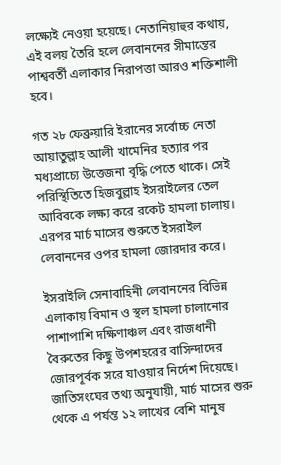লক্ষ্যেই নেওয়া হয়েছে। নেতানিয়াহুর কথায়, এই বলয় তৈরি হলে লেবাননের সীমান্তের পাশ্ববর্তী এলাকার নিরাপত্তা আরও শক্তিশালী হবে।

গত ২৮ ফেব্রুয়ারি ইরানের সর্বোচ্চ নেতা আয়াতুল্লাহ আলী খামেনির হত্যার পর মধ্যপ্রাচ্যে উত্তেজনা বৃদ্ধি পেতে থাকে। সেই পরিস্থিতিতে হিজবুল্লাহ ইসরাইলের তেল আবিবকে লক্ষ্য করে রকেট হামলা চালায়। এরপর মার্চ মাসের শুরুতে ইসরাইল লেবাননের ওপর হামলা জোরদার করে।

ইসরাইলি সেনাবাহিনী লেবাননের বিভিন্ন এলাকায় বিমান ও স্থল হামলা চালানোর পাশাপাশি দক্ষিণাঞ্চল এবং রাজধানী বৈরুতের কিছু উপশহরের বাসিন্দাদের জোরপূর্বক সরে যাওয়ার নির্দেশ দিয়েছে। জাতিসংঘের তথ্য অনুযায়ী, মার্চ মাসের শুরু থেকে এ পর্যন্ত ১২ লাখের বেশি মানুষ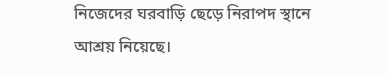নিজেদের ঘরবাড়ি ছেড়ে নিরাপদ স্থানে আশ্রয় নিয়েছে।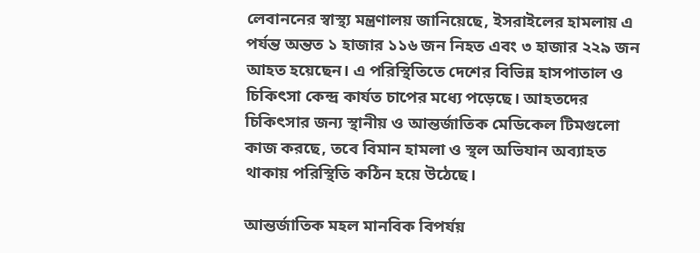লেবাননের স্বাস্থ্য মন্ত্রণালয় জানিয়েছে, ইসরাইলের হামলায় এ পর্যন্ত অন্তত ১ হাজার ১১৬ জন নিহত এবং ৩ হাজার ২২৯ জন আহত হয়েছেন। এ পরিস্থিতিতে দেশের বিভিন্ন হাসপাতাল ও চিকিৎসা কেন্দ্র কার্যত চাপের মধ্যে পড়েছে। আহতদের চিকিৎসার জন্য স্থানীয় ও আন্তর্জাতিক মেডিকেল টিমগুলো কাজ করছে, তবে বিমান হামলা ও স্থল অভিযান অব্যাহত থাকায় পরিস্থিতি কঠিন হয়ে উঠেছে।

আন্তর্জাতিক মহল মানবিক বিপর্যয়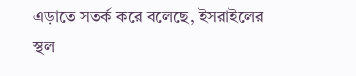এড়াতে সতর্ক করে বলেছে, ইসরাইলের স্থল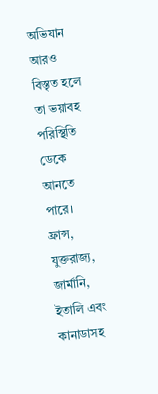অভিযান আরও বিস্তৃত হলে তা ভয়াবহ পরিস্থিতি ডেকে আনতে পারে। ফ্রান্স, যুক্তরাজ্য, জার্মানি, ইতালি এবং কানাডাসহ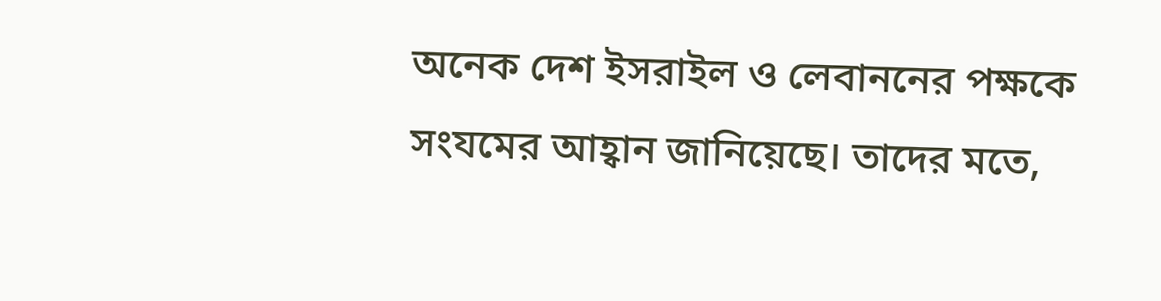অনেক দেশ ইসরাইল ও লেবাননের পক্ষকে সংযমের আহ্বান জানিয়েছে। তাদের মতে,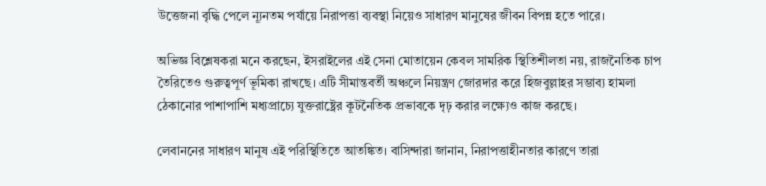উত্তেজনা বৃদ্ধি পেলে ন্যূনতম পর্যায়ে নিরাপত্তা ব্যবস্থা নিয়েও সাধারণ মানুষের জীবন বিপন্ন হতে পারে।

অভিজ্ঞ বিশ্লেষকরা মনে করছেন, ইসরাইলের এই সেনা মোতায়েন কেবল সামরিক স্থিতিশীলতা নয়, রাজনৈতিক চাপ তৈরিতেও গুরুত্বপূর্ণ ভূমিকা রাখছে। এটি সীমান্তবর্তী অঞ্চলে নিয়ন্ত্রণ জোরদার করে হিজবুল্লাহর সম্ভাব্য হামলা ঠেকানোর পাশাপাশি মধ্যপ্রাচ্যে যুক্তরাষ্ট্রের কূটনৈতিক প্রভাবকে দৃঢ় করার লক্ষ্যেও কাজ করছে।

লেবাননের সাধারণ মানুষ এই পরিস্থিতিতে আতঙ্কিত। বাসিন্দারা জানান, নিরাপত্তাহীনতার কারণে তারা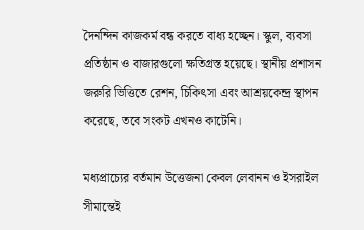দৈনন্দিন কাজকর্ম বন্ধ করতে বাধ্য হচ্ছেন। স্কুল, ব্যবসা প্রতিষ্ঠান ও বাজারগুলো ক্ষতিগ্রস্ত হয়েছে। স্থানীয় প্রশাসন জরুরি ভিত্তিতে রেশন, চিকিৎসা এবং আশ্রয়কেন্দ্র স্থাপন করেছে, তবে সংকট এখনও কাটেনি।

মধ্যপ্রাচ্যের বর্তমান উত্তেজনা কেবল লেবানন ও ইসরাইল সীমান্তেই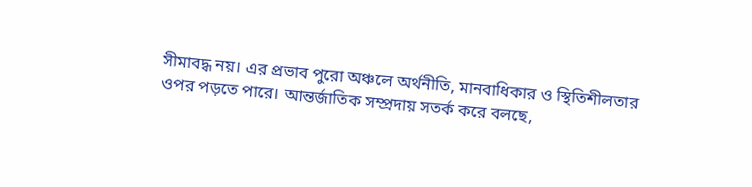সীমাবদ্ধ নয়। এর প্রভাব পুরো অঞ্চলে অর্থনীতি, মানবাধিকার ও স্থিতিশীলতার ওপর পড়তে পারে। আন্তর্জাতিক সম্প্রদায় সতর্ক করে বলছে,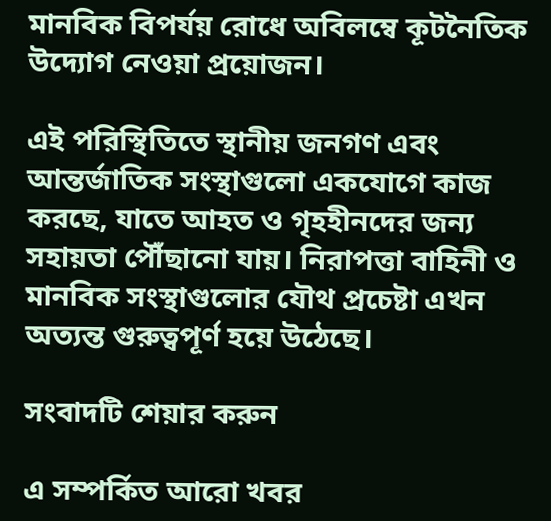মানবিক বিপর্যয় রোধে অবিলম্বে কূটনৈতিক উদ্যোগ নেওয়া প্রয়োজন।

এই পরিস্থিতিতে স্থানীয় জনগণ এবং আন্তর্জাতিক সংস্থাগুলো একযোগে কাজ করছে, যাতে আহত ও গৃহহীনদের জন্য সহায়তা পৌঁছানো যায়। নিরাপত্তা বাহিনী ও মানবিক সংস্থাগুলোর যৌথ প্রচেষ্টা এখন অত্যন্ত গুরুত্বপূর্ণ হয়ে উঠেছে।

সংবাদটি শেয়ার করুন

এ সম্পর্কিত আরো খবর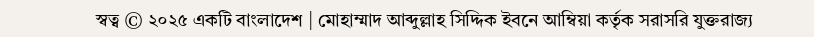স্বত্ব © ২০২৫ একটি বাংলাদেশ | মোহাম্মাদ আব্দুল্লাহ সিদ্দিক ইবনে আম্বিয়া কর্তৃক সরাসরি যুক্তরাজ্য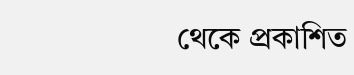থেকে প্রকাশিত